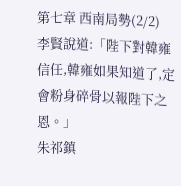第七章 西南局勢(2/2)
李賢說道:「陛下對韓雍信任,韓雍如果知道了,定會粉身碎骨以報陛下之恩。」
朱祁鎮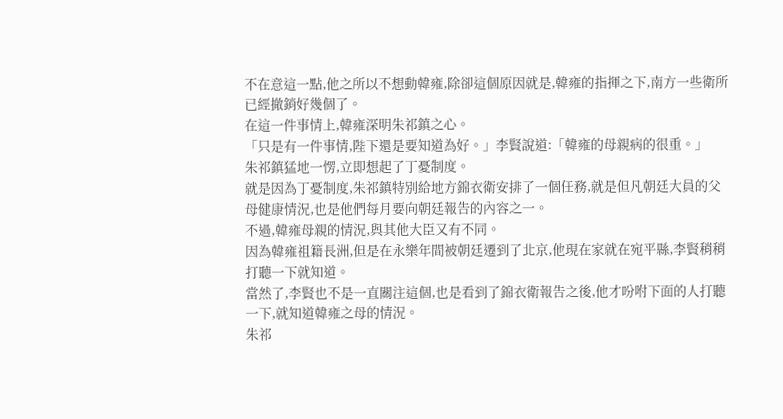不在意這一點,他之所以不想動韓雍,除卻這個原因就是,韓雍的指揮之下,南方一些衛所已經撤銷好幾個了。
在這一件事情上,韓雍深明朱祁鎮之心。
「只是有一件事情,陛下還是要知道為好。」李賢說道:「韓雍的母親病的很重。」
朱祁鎮猛地一愣,立即想起了丁憂制度。
就是因為丁憂制度,朱祁鎮特別給地方錦衣衛安排了一個任務,就是但凡朝廷大員的父母健康情況,也是他們每月要向朝廷報告的內容之一。
不過,韓雍母親的情況,與其他大臣又有不同。
因為韓雍祖籍長洲,但是在永樂年間被朝廷遷到了北京,他現在家就在宛平縣,李賢稍稍打聽一下就知道。
當然了,李賢也不是一直關注這個,也是看到了錦衣衛報告之後,他才吩咐下面的人打聽一下,就知道韓雍之母的情況。
朱祁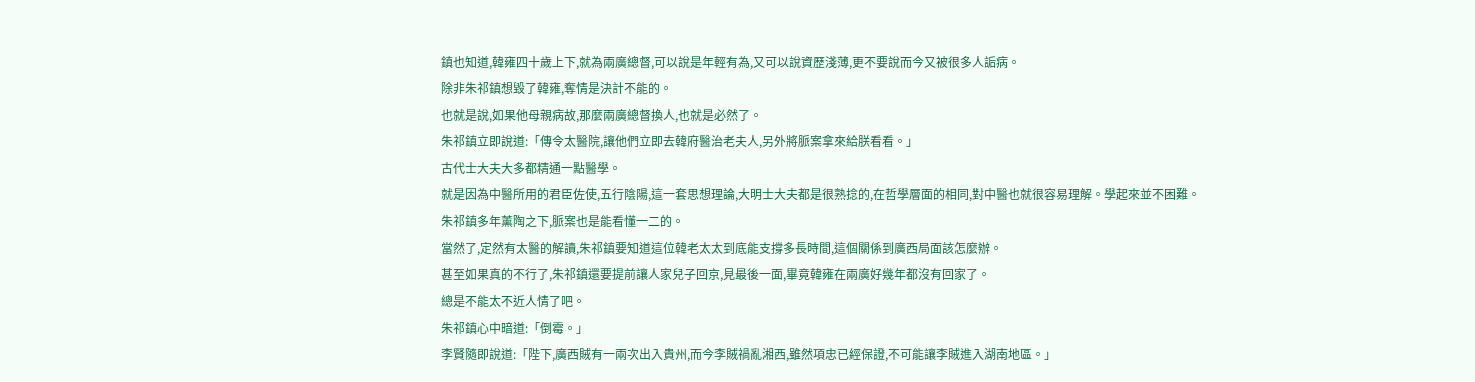鎮也知道,韓雍四十歲上下,就為兩廣總督,可以說是年輕有為,又可以說資歷淺薄,更不要說而今又被很多人詬病。
除非朱祁鎮想毀了韓雍,奪情是決計不能的。
也就是說,如果他母親病故,那麼兩廣總督換人,也就是必然了。
朱祁鎮立即說道:「傳令太醫院,讓他們立即去韓府醫治老夫人,另外將脈案拿來給朕看看。」
古代士大夫大多都精通一點醫學。
就是因為中醫所用的君臣佐使,五行陰陽,這一套思想理論,大明士大夫都是很熟捻的,在哲學層面的相同,對中醫也就很容易理解。學起來並不困難。
朱祁鎮多年薰陶之下,脈案也是能看懂一二的。
當然了,定然有太醫的解讀,朱祁鎮要知道這位韓老太太到底能支撐多長時間,這個關係到廣西局面該怎麼辦。
甚至如果真的不行了,朱祁鎮還要提前讓人家兒子回京,見最後一面,畢竟韓雍在兩廣好幾年都沒有回家了。
總是不能太不近人情了吧。
朱祁鎮心中暗道:「倒霉。」
李賢隨即說道:「陛下,廣西賊有一兩次出入貴州,而今李賊禍亂湘西,雖然項忠已經保證,不可能讓李賊進入湖南地區。」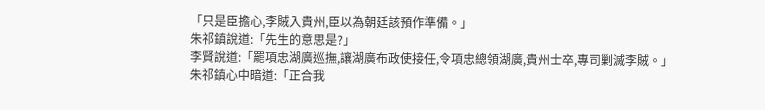「只是臣擔心,李賊入貴州,臣以為朝廷該預作準備。」
朱祁鎮說道:「先生的意思是?」
李賢說道:「罷項忠湖廣巡撫,讓湖廣布政使接任,令項忠總領湖廣,貴州士卒,專司剿滅李賊。」
朱祁鎮心中暗道:「正合我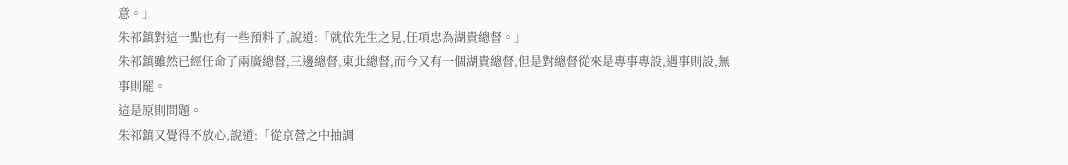意。」
朱祁鎮對這一點也有一些預料了,說道:「就依先生之見,任項忠為湖貴總督。」
朱祁鎮雖然已經任命了兩廣總督,三邊總督,東北總督,而今又有一個湖貴總督,但是對總督從來是專事專設,遇事則設,無事則罷。
這是原則問題。
朱祁鎮又覺得不放心,說道:「從京營之中抽調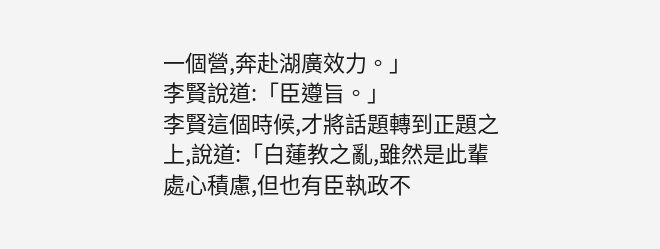一個營,奔赴湖廣效力。」
李賢說道:「臣遵旨。」
李賢這個時候,才將話題轉到正題之上,說道:「白蓮教之亂,雖然是此輩處心積慮,但也有臣執政不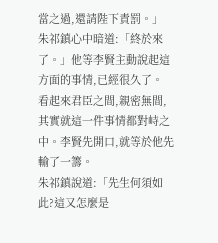當之過,還請陛下責罰。」
朱祁鎮心中暗道:「終於來了。」他等李賢主動說起這方面的事情,已經很久了。
看起來君臣之間,親密無間,其實就這一件事情都對峙之中。李賢先開口,就等於他先輸了一籌。
朱祁鎮說道:「先生何須如此?這又怎麼是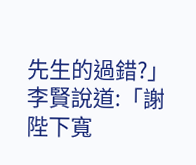先生的過錯?」
李賢說道:「謝陛下寬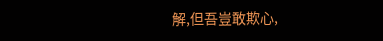解,但吾豈敢欺心,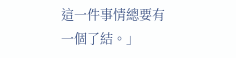這一件事情總要有一個了結。」